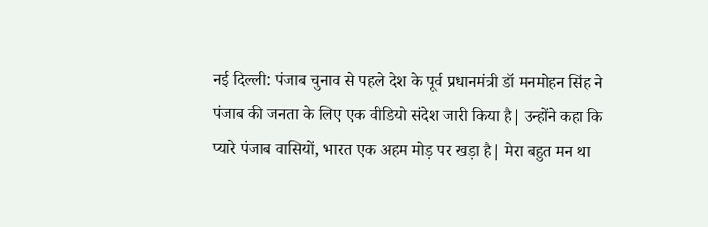नई दिल्ली: पंजाब चुनाव से पहले देश के पूर्व प्रधानमंत्री डॉ मनमोहन सिंह ने पंजाब की जनता के लिए एक वीडियो संदेश जारी किया है| उन्होंने कहा कि प्यारे पंजाब वासियों, भारत एक अहम मोड़ पर खड़ा है| मेरा बहुत मन था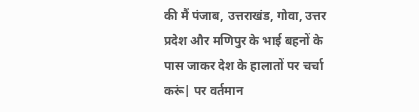की मैं पंजाब, उत्तराखंड, गोवा, उत्तर प्रदेश और मणिपुर के भाई बहनों के पास जाकर देश के हालातों पर चर्चा करूं| पर वर्तमान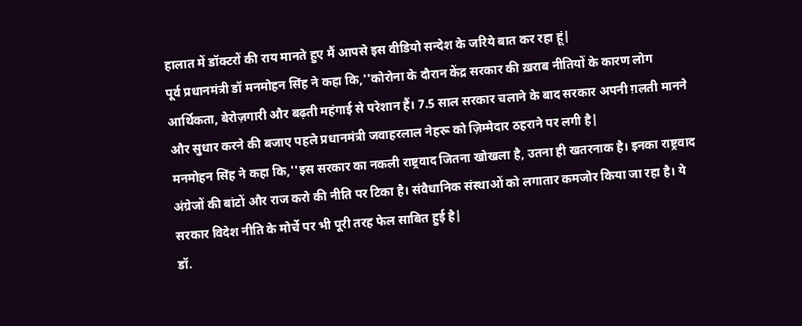हालात में डॉक्टरों की राय मानते हुए मैं आपसे इस वीडियो सन्देश के जरिये बात कर रहा हूं|
पूर्व प्रधानमंत्री डॉ मनमोहन सिंह ने कहा कि,''कोरोना के दौरान केंद्र सरकार की ख़राब नीतियों के कारण लोग आर्थिकता, बेरोज़गारी और बढ़ती महंगाई से परेशान हैं। 7.5 साल सरकार चलाने के बाद सरकार अपनी ग़लती मानने और सुधार करने की बजाए पहले प्रधानमंत्री जवाहरलाल नेहरू को ज़िम्मेदार ठहराने पर लगी है|
मनमोहन सिंह ने कहा कि,''इस सरकार का नकली राष्ट्रवाद जितना खोखला है, उतना ही खतरनाक है। इनका राष्ट्रवाद अंग्रेजों की बांटों और राज करो की नीति पर टिका है। संवैधानिक संस्थाओं को लगातार कमजोर किया जा रहा है। ये सरकार विदेश नीति के मोर्चे पर भी पूरी तरह फेल साबित हुई है|
डॉ.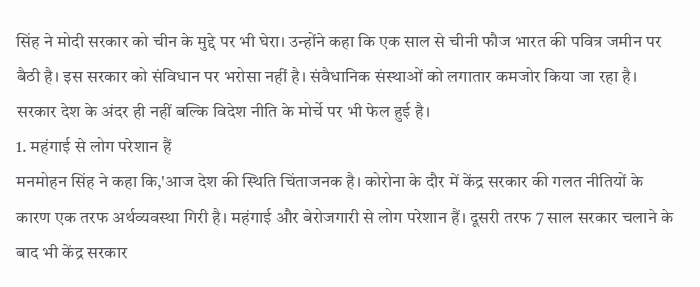सिंह ने मोदी सरकार को चीन के मुद्दे पर भी घेरा। उन्होंने कहा कि एक साल से चीनी फौज भारत की पवित्र जमीन पर बैठी है। इस सरकार को संविधान पर भरोसा नहीं है। संवैधानिक संस्थाओं को लगातार कमजोर किया जा रहा है। सरकार देश के अंदर ही नहीं बल्कि विदेश नीति के मोर्चे पर भी फेल हुई है।
1. महंगाई से लोग परेशान हैं
मनमोहन सिंह ने कहा कि,'आज देश की स्थिति चिंताजनक है। कोरोना के दौर में केंद्र सरकार की गलत नीतियों के कारण एक तरफ अर्थव्यवस्था गिरी है। महंगाई और बेरोजगारी से लोग परेशान हैं। दूसरी तरफ 7 साल सरकार चलाने के बाद भी केंद्र सरकार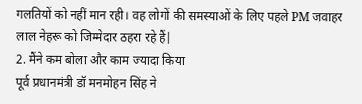गलतियों को नहीं मान रही। वह लोगों की समस्याओं के लिए पहले PM जवाहर लाल नेहरू को जिम्मेदार ठहरा रहे हैं|
2. मैंने कम बोला और काम ज्यादा किया
पूर्व प्रधानमंत्री डॉ मनमोहन सिंह ने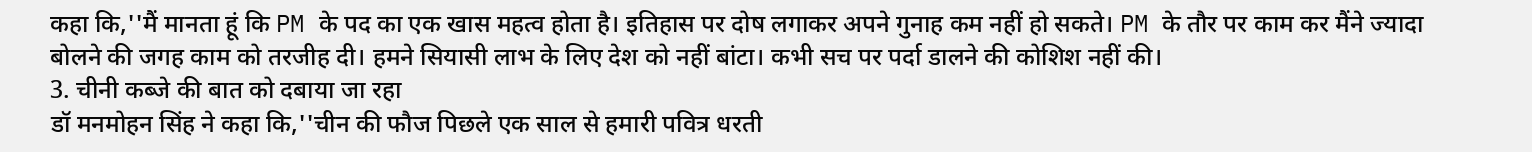कहा कि,''मैं मानता हूं कि PM के पद का एक खास महत्व होता है। इतिहास पर दोष लगाकर अपने गुनाह कम नहीं हो सकते। PM के तौर पर काम कर मैंने ज्यादा बोलने की जगह काम को तरजीह दी। हमने सियासी लाभ के लिए देश को नहीं बांटा। कभी सच पर पर्दा डालने की कोशिश नहीं की।
3. चीनी कब्जे की बात को दबाया जा रहा
डॉ मनमोहन सिंह ने कहा कि,''चीन की फौज पिछले एक साल से हमारी पवित्र धरती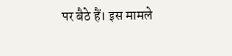पर बैठे हैं। इस मामले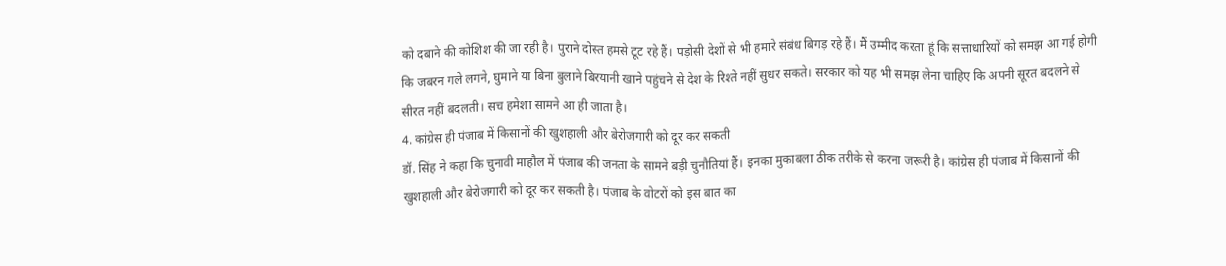को दबाने की कोशिश की जा रही है। पुराने दोस्त हमसे टूट रहे हैं। पड़ोसी देशों से भी हमारे संबंध बिगड़ रहे हैं। मैं उम्मीद करता हूं कि सत्ताधारियों को समझ आ गई होगी कि जबरन गले लगने, घुमाने या बिना बुलाने बिरयानी खाने पहुंचने से देश के रिश्ते नहीं सुधर सकते। सरकार को यह भी समझ लेना चाहिए कि अपनी सूरत बदलने से सीरत नहीं बदलती। सच हमेशा सामने आ ही जाता है।
4. कांग्रेस ही पंजाब में किसानों की खुशहाली और बेरोजगारी को दूर कर सकती
डॉ. सिंह ने कहा कि चुनावी माहौल में पंजाब की जनता के सामने बड़ी चुनौतियां हैं। इनका मुकाबला ठीक तरीके से करना जरूरी है। कांग्रेस ही पंजाब में किसानों की खुशहाली और बेरोजगारी को दूर कर सकती है। पंजाब के वोटरों को इस बात का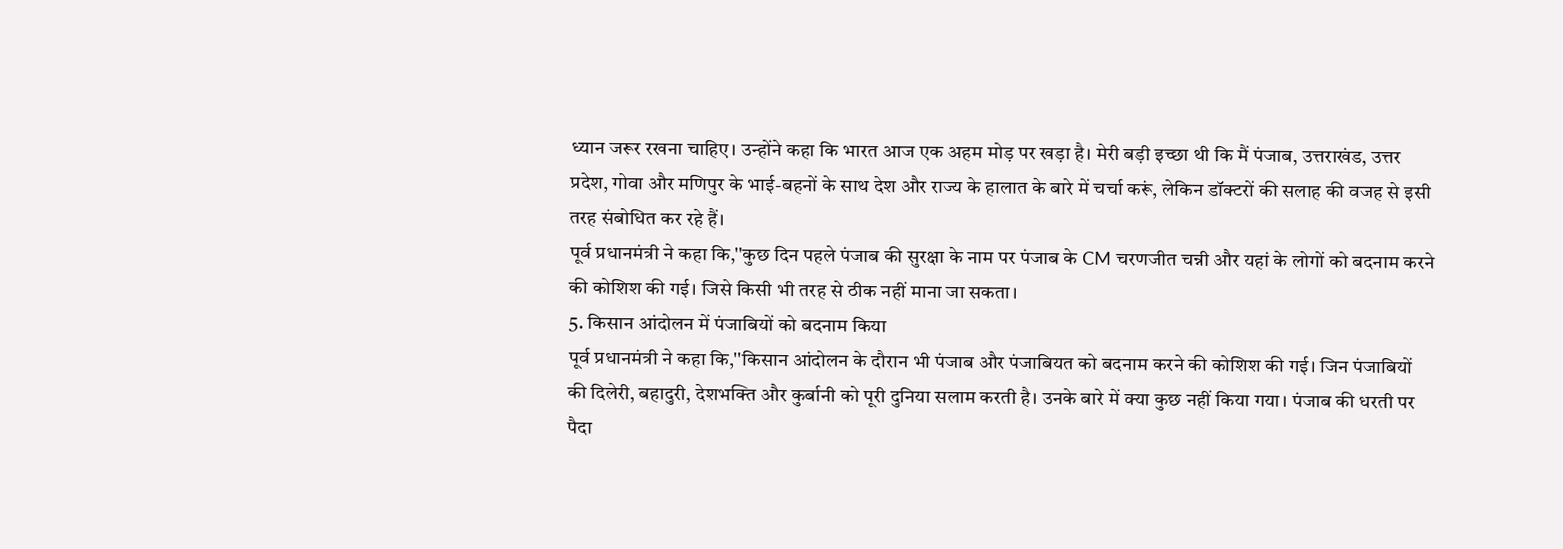ध्यान जरूर रखना चाहिए। उन्होंने कहा कि भारत आज एक अहम मोड़ पर खड़ा है। मेरी बड़ी इच्छा थी कि मैं पंजाब, उत्तराखंड, उत्तर प्रदेश, गोवा और मणिपुर के भाई-बहनों के साथ देश और राज्य के हालात के बारे में चर्चा करूं, लेकिन डॉक्टरों की सलाह की वजह से इसी तरह संबोधित कर रहे हैं।
पूर्व प्रधानमंत्री ने कहा कि,''कुछ दिन पहले पंजाब की सुरक्षा के नाम पर पंजाब के CM चरणजीत चन्नी और यहां के लोगों को बदनाम करने की कोशिश की गई। जिसे किसी भी तरह से ठीक नहीं माना जा सकता।
5. किसान आंदोलन में पंजाबियों को बदनाम किया
पूर्व प्रधानमंत्री ने कहा कि,''किसान आंदोलन के दौरान भी पंजाब और पंजाबियत को बदनाम करने की कोशिश की गई। जिन पंजाबियों की दिलेरी, बहादुरी, देशभक्ति और कुर्बानी को पूरी दुनिया सलाम करती है। उनके बारे में क्या कुछ नहीं किया गया। पंजाब की धरती पर पैदा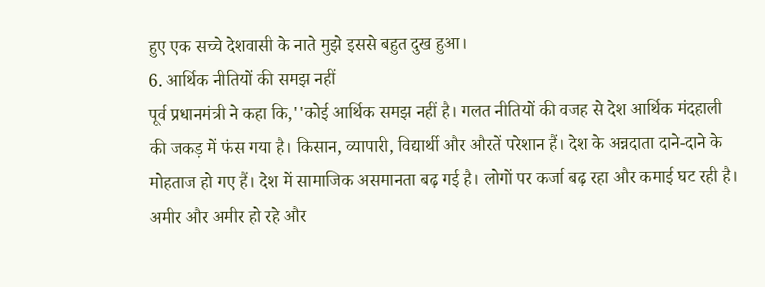हुए एक सच्चे देशवासी के नाते मुझे इससे बहुत दुख हुआ।
6. आर्थिक नीतियों की समझ नहीं
पूर्व प्रधानमंत्री ने कहा कि,''कोई आर्थिक समझ नहीं है। गलत नीतियों की वजह से देश आर्थिक मंदहाली की जकड़ में फंस गया है। किसान, व्यापारी, विद्यार्थी और औरतें परेशान हैं। देश के अन्नदाता दाने-दाने के मोहताज हो गए हैं। देश में सामाजिक असमानता बढ़ गई है। लोगों पर कर्जा बढ़ रहा और कमाई घट रही है। अमीर और अमीर हो रहे और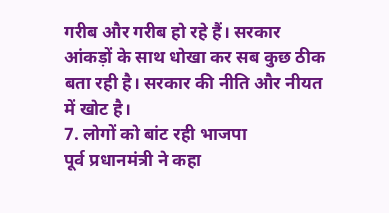गरीब और गरीब हो रहे हैं। सरकार आंकड़ों के साथ धोखा कर सब कुछ ठीक बता रही है। सरकार की नीति और नीयत में खोट है।
7. लोगों को बांट रही भाजपा
पूर्व प्रधानमंत्री ने कहा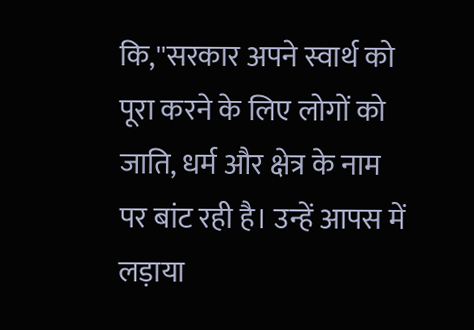कि,''सरकार अपने स्वार्थ को पूरा करने के लिए लोगों को जाति, धर्म और क्षेत्र के नाम पर बांट रही है। उन्हें आपस में लड़ाया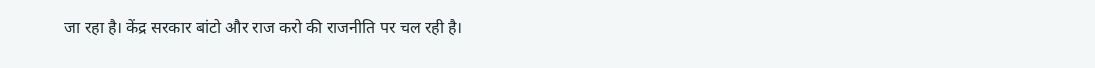जा रहा है। केंद्र सरकार बांटो और राज करो की राजनीति पर चल रही है।